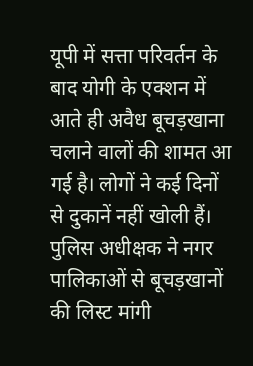यूपी में सत्ता परिवर्तन के बाद योगी के एक्शन में आते ही अवैध बूचड़खाना चलाने वालों की शामत आ गई है। लोगों ने कई दिनों से दुकानें नहीं खोली हैं। पुलिस अधीक्षक ने नगर पालिकाओं से बूचड़खानों की लिस्ट मांगी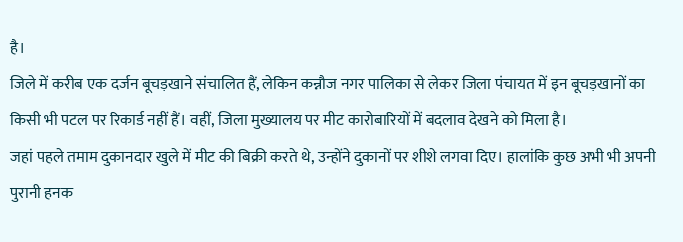है।
जिले में करीब एक दर्जन बूचड़खाने संचालित हैं, लेकिन कन्नौज नगर पालिका से लेकर जिला पंचायत में इन बूचड़खानों का किसी भी पटल पर रिकार्ड नहीं हैं। वहीं, जिला मुख्यालय पर मीट कारोबारियों में बदलाव देखने को मिला है।
जहां पहले तमाम दुकानदार खुले में मीट की बिक्री करते थे, उन्होंने दुकानों पर शीशे लगवा दिए। हालांकि कुछ अभी भी अपनी पुरानी हनक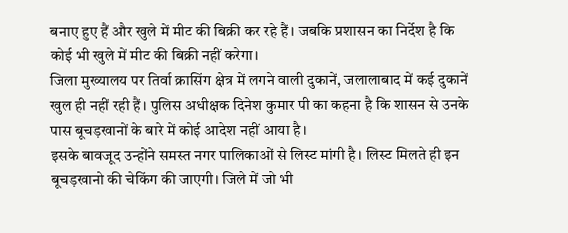बनाए हुए हैं और खुले में मीट की बिक्री कर रहे हैं। जबकि प्रशासन का निर्देश है कि कोई भी खुले में मीट की बिक्री नहीं करेगा।
जिला मुख्यालय पर तिर्वा क्रासिंग क्षेत्र में लगने वाली दुकानें, जलालाबाद में कई दुकानें खुल ही नहीं रही हैं। पुलिस अधीक्षक दिनेश कुमार पी का कहना है कि शासन से उनके पास बूचड़खानों के बारे में कोई आदेश नहीं आया है।
इसके बावजूद उन्होंने समस्त नगर पालिकाओं से लिस्ट मांगी है। लिस्ट मिलते ही इन बूचड़खानो की चेकिंग की जाएगी। जिले में जो भी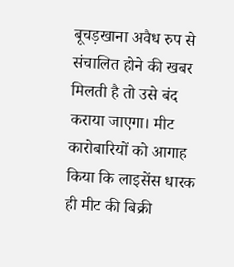बूचड़खाना अवैध रुप से संचालित होने की खबर मिलती है तो उसे बंद कराया जाएगा। मीट कारोबारियों को आगाह किया कि लाइसेंस धारक ही मीट की बिक्री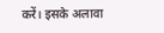करें। इसके अलावा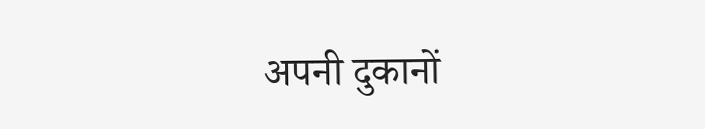अपनी दुकानों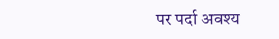पर पर्दा अवश्य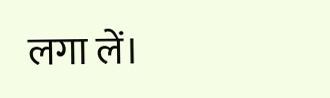लगा लें।